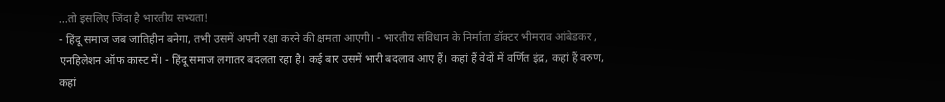...तो इसलिए जिंदा है भारतीय सभ्यता!
- हिंदू समाज जब जातिहीन बनेगा, तभी उसमें अपनी रक्षा करने की क्षमता आएगी। - भारतीय संविधान के निर्माता डॉक्टर भीमराव आंबेडकर , एनहिलेशन ऑफ कास्ट में। - हिंदू समाज लगातर बदलता रहा है। कई बार उसमें भारी बदलाव आए हैं। कहां हैं वेदों में वर्णित इंद्र, कहां हैं वरुण, कहां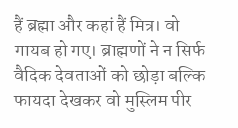हैं ब्रह्मा और कहां हैं मित्र। वो गायब हो गए। ब्राह्मणों ने न सिर्फ वैदिक देवताओं को छोड़ा बल्कि फायदा देखकर वो मुस्लिम पीर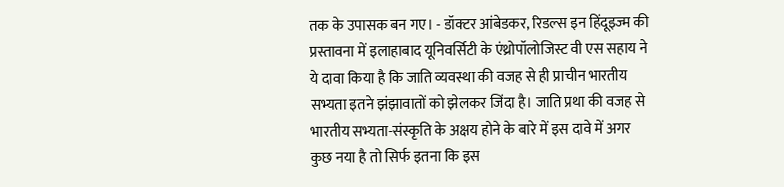तक के उपासक बन गए। - डॉक्टर आंबेडकर, रिडल्स इन हिंदूइज्म की प्रस्तावना में इलाहाबाद यूनिवर्सिटी के एंथ्रोपॉलोजिस्ट वी एस सहाय ने ये दावा किया है कि जाति व्यवस्था की वजह से ही प्राचीन भारतीय सभ्यता इतने झंझावातों को झेलकर जिंदा है। जाति प्रथा की वजह से भारतीय सभ्यता-संस्कृति के अक्षय होने के बारे में इस दावे में अगर कुछ नया है तो सिर्फ इतना कि इस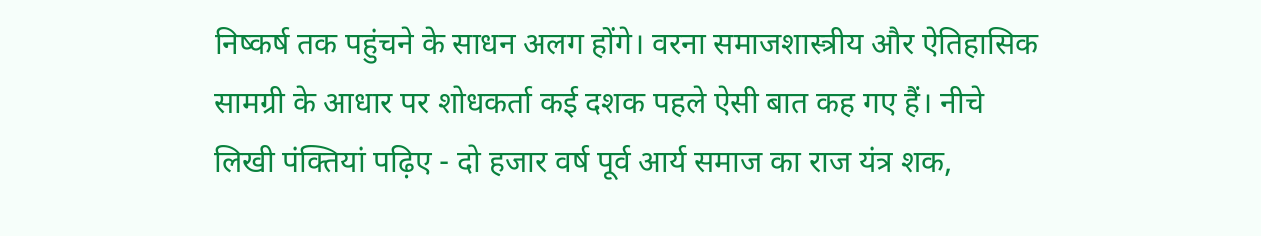निष्कर्ष तक पहुंचने के साधन अलग होंगे। वरना समाजशास्त्रीय और ऐतिहासिक सामग्री के आधार पर शोधकर्ता कई दशक पहले ऐसी बात कह गए हैं। नीचे लिखी पंक्तियां पढ़िए - दो हजार वर्ष पूर्व आर्य समाज का राज यंत्र शक,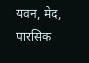यवन, मेद, पारसिक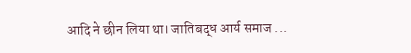आदि ने छीन लिया था। जातिबद्ध आर्य समाज ...